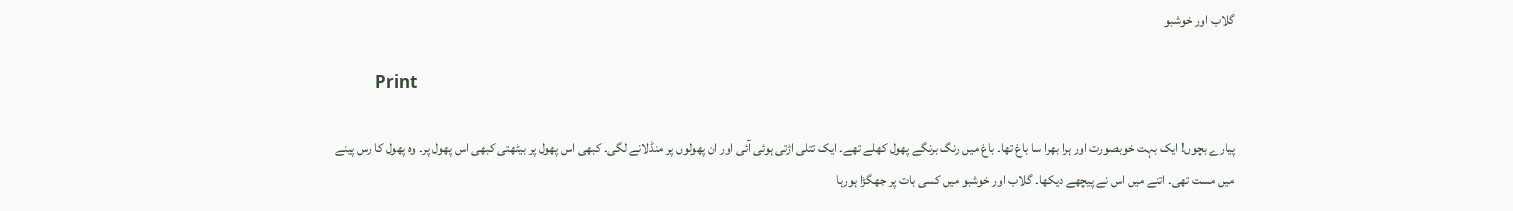گلاب اور خوشبو

          Print

پیارے بچوں! ایک بہت خوبصورت اور ہرا بهرا سا باغ تھا۔ باغ میں رنگ برنگے پهول کهلے تهے۔ ایک تتلی اڑتی ہوئی آئی اور ان پھولوں پر منڈلانے لگی۔ کبهی اس پهول پر بیٹهتی کبهی اس پهول پر۔ وہ پهول کا رس پینے میں مست تهی۔ اتنے میں اس نے پیچهے دیکها۔ گلاب اور خوشبو میں کسی بات پر جھگڑا ہورہا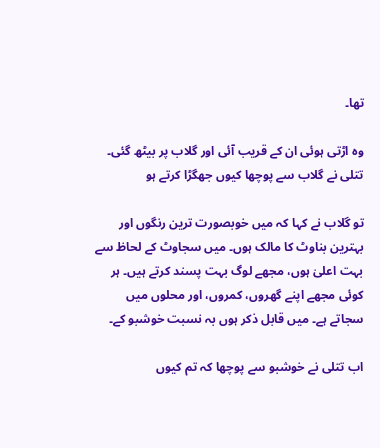تها۔

وہ اڑتی ہوئی ان کے قریب آئی اور گلاب پر بیٹھ گئی۔ تتلی نے گلاب سے پوچھا کیوں جھگڑا کرتے ہو

تو گلاب نے کہا کہ میں خوبصورت ترین رنگوں اور بہترین بناوٹ کا مالک ہوں۔ میں سجاوٹ کے لحاظ سے بہت اعلیٰ ہوں، مجهے لوگ بہت پسند کرتے ہیں۔ ہر کوئی مجهے اپنے گهروں، کمروں، اور محلوں میں سجاتے ہے۔ میں قابل ذکر ہوں بہ نسبت خوشبو کے۔

اب تتلی نے خوشبو سے پوچھا کہ تم کیوں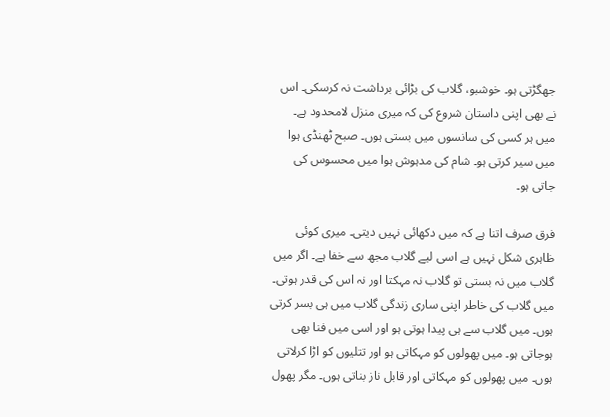جهگڑتی ہو۔ خوشبو، گلاب کی بڑائی برداشت نہ کرسکی۔ اس نے بهی اپنی داستان شروع کی کہ میری منزل لامحدود ہے۔ میں ہر کسی کی سانسوں میں بستی ہوں۔ صبح ٹهنڈی ہوا میں سیر کرتی ہو۔ شام کی مدہوش ہوا میں محسوس کی جاتی ہو۔

فرق صرف اتنا ہے کہ میں دکھائی نہیں دیتی۔ میری کوئی ظاہری شکل نہیں ہے اسی لیے گلاب مجھ سے خفا ہے۔ اگر میں گلاب میں نہ بستی تو گلاب نہ مہکتا اور نہ اس کی قدر ہوتی۔ میں گلاب کی خاطر اپنی ساری زندگی گلاب میں ہی بسر کرتی ہوں۔ میں گلاب سے ہی پیدا ہوتی ہو اور اسی میں فنا بهی ہوجاتی ہو۔ میں پهولوں کو مہکاتی ہو اور تتلیوں کو اڑا کرلاتی ہوں۔ میں پهولوں کو مہکاتی اور قابل ناز بناتی ہوں۔ مگر پهول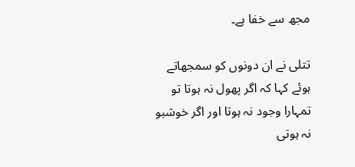مجھ سے خفا ہے۔

تتلی نے ان دونوں کو سمجھاتے ہوئے کہا کہ اگر پهول نہ ہوتا تو تمہارا وجود نہ ہوتا اور اگر خوشبو نہ ہوتی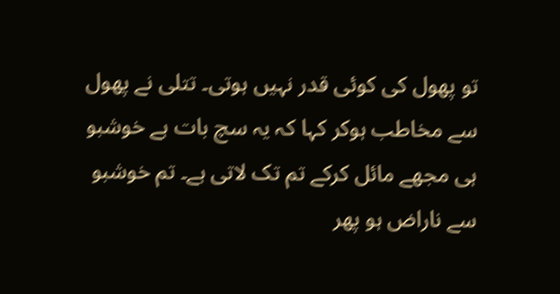تو پهول کی کوئی قدر نہیں ہوتی۔ تتلی نے پهول سے مخاطب ہوکر کہا کہ یہ سچ بات ہے خوشبو ہی مجهے مائل کرکے تم تک لاتی ہے۔ تم خوشبو سے ناراض ہو پهر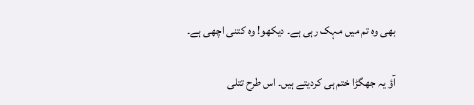بهی وہ تم میں مہک رہی ہے۔ دیکھو! وہ کتنی اچهی ہے۔

آؤ یہ جھگڑا ختم ہی کردیتے ہیں۔ اس طرح تتلی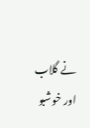نے گلاب اور خوشبو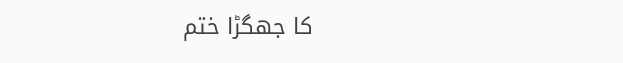کا جهگڑا ختم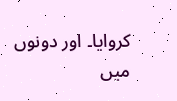کروایا۔ اور دونوں میں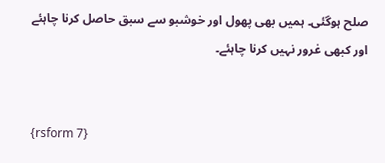صلح ہوگئی۔ ہمیں بهی پهول اور خوشبو سے سبق حاصل کرنا چاہئے اور کبهی غرور نہیں کرنا چاہئے۔


{rsform 7}